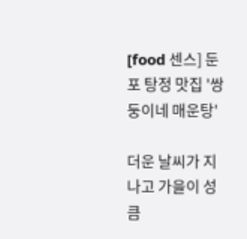[food 센스] 둔포 탕정 맛집 '쌍둥이네 매운탕'

더운 날씨가 지나고 가을이 성큼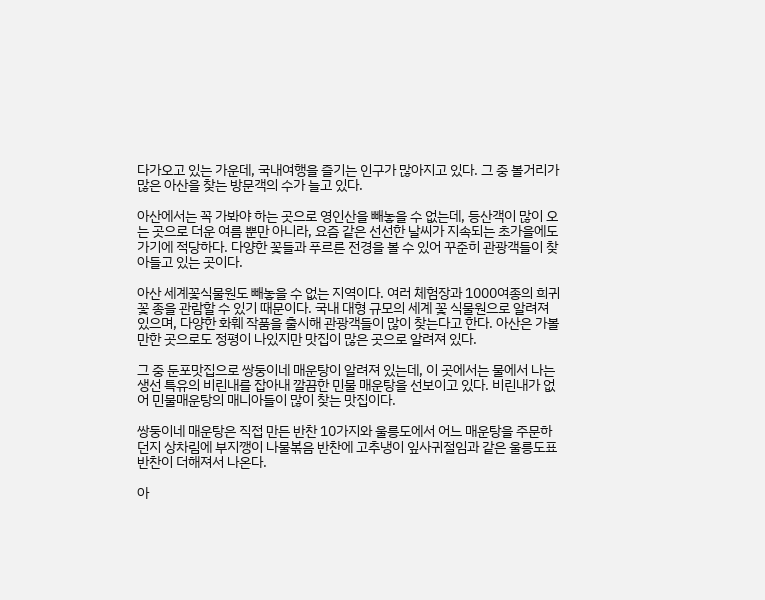다가오고 있는 가운데, 국내여행을 즐기는 인구가 많아지고 있다. 그 중 볼거리가 많은 아산을 찾는 방문객의 수가 늘고 있다.

아산에서는 꼭 가봐야 하는 곳으로 영인산을 빼놓을 수 없는데, 등산객이 많이 오는 곳으로 더운 여름 뿐만 아니라, 요즘 같은 선선한 날씨가 지속되는 초가을에도 가기에 적당하다. 다양한 꽃들과 푸르른 전경을 볼 수 있어 꾸준히 관광객들이 찾아들고 있는 곳이다.

아산 세계꽃식물원도 빼놓을 수 없는 지역이다. 여러 체험장과 1000여종의 희귀 꽃 종을 관람할 수 있기 때문이다. 국내 대형 규모의 세계 꽃 식물원으로 알려져 있으며, 다양한 화훼 작품을 출시해 관광객들이 많이 찾는다고 한다. 아산은 가볼만한 곳으로도 정평이 나있지만 맛집이 많은 곳으로 알려져 있다.

그 중 둔포맛집으로 쌍둥이네 매운탕이 알려져 있는데, 이 곳에서는 물에서 나는 생선 특유의 비린내를 잡아내 깔끔한 민물 매운탕을 선보이고 있다. 비린내가 없어 민물매운탕의 매니아들이 많이 찾는 맛집이다.

쌍둥이네 매운탕은 직접 만든 반찬 10가지와 울릉도에서 어느 매운탕을 주문하던지 상차림에 부지깽이 나물볶음 반찬에 고추냉이 잎사귀절임과 같은 울릉도표 반찬이 더해져서 나온다.

아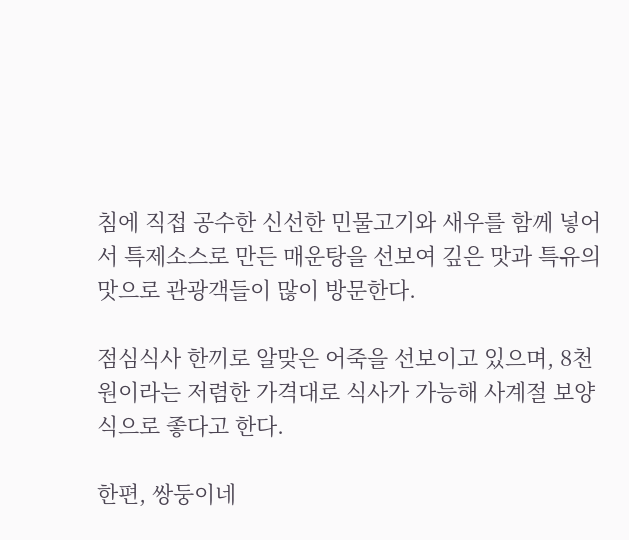침에 직접 공수한 신선한 민물고기와 새우를 함께 넣어서 특제소스로 만든 매운탕을 선보여 깊은 맛과 특유의 맛으로 관광객들이 많이 방문한다.

점심식사 한끼로 알맞은 어죽을 선보이고 있으며, 8천원이라는 저렴한 가격대로 식사가 가능해 사계절 보양식으로 좋다고 한다.

한편, 쌍둥이네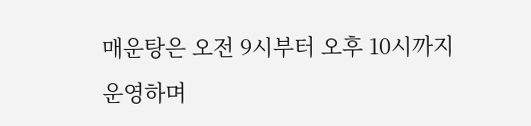매운탕은 오전 9시부터 오후 10시까지 운영하며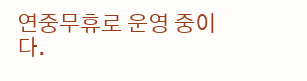연중무휴로 운영 중이다.